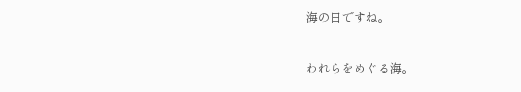海の日ですね。

われらをめぐる海。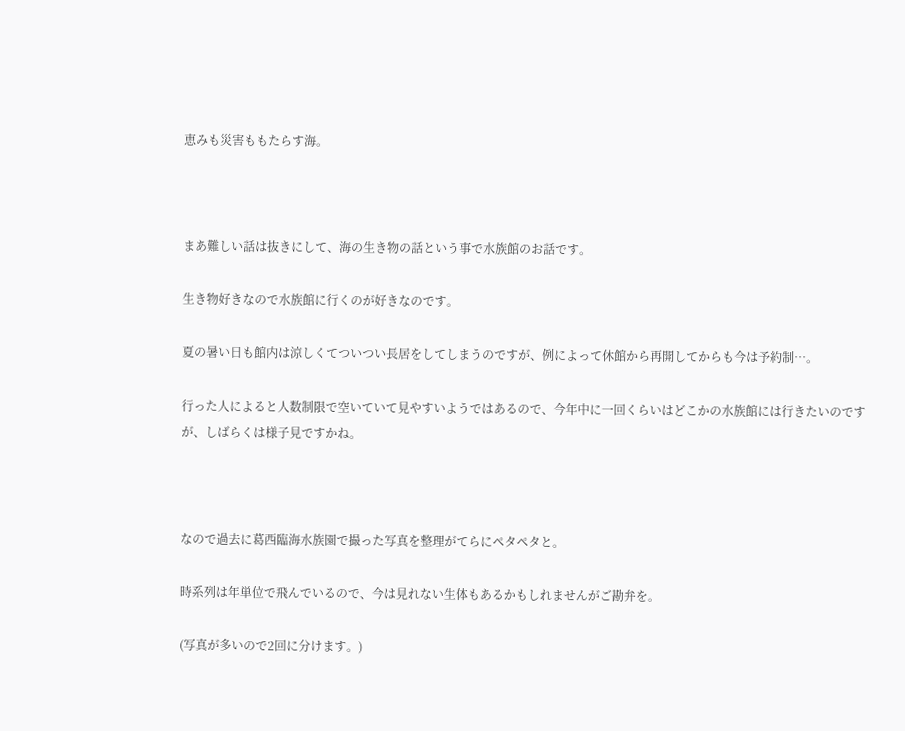恵みも災害ももたらす海。



まあ難しい話は抜きにして、海の生き物の話という事で水族館のお話です。

生き物好きなので水族館に行くのが好きなのです。

夏の暑い日も館内は涼しくてついつい長居をしてしまうのですが、例によって休館から再開してからも今は予約制…。

行った人によると人数制限で空いていて見やすいようではあるので、今年中に一回くらいはどこかの水族館には行きたいのですが、しばらくは様子見ですかね。



なので過去に葛西臨海水族園で撮った写真を整理がてらにペタペタと。

時系列は年単位で飛んでいるので、今は見れない生体もあるかもしれませんがご勘弁を。

(写真が多いので2回に分けます。)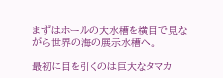まずはホールの大水槽を横目で見ながら世界の海の展示水槽へ。

最初に目を引くのは巨大なタマカ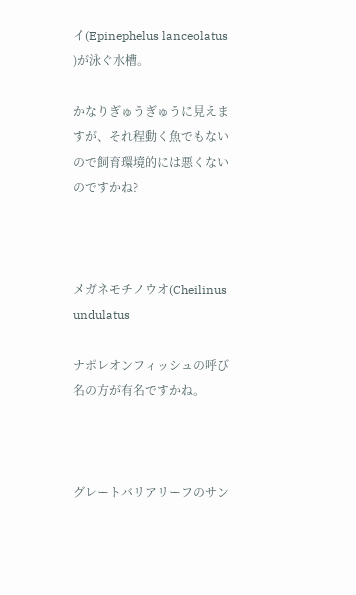イ(Epinephelus lanceolatus )が泳ぐ水槽。

かなりぎゅうぎゅうに見えますが、それ程動く魚でもないので飼育環境的には悪くないのですかね?



メガネモチノウオ(Cheilinus undulatus

ナポレオンフィッシュの呼び名の方が有名ですかね。



グレートバリアリーフのサン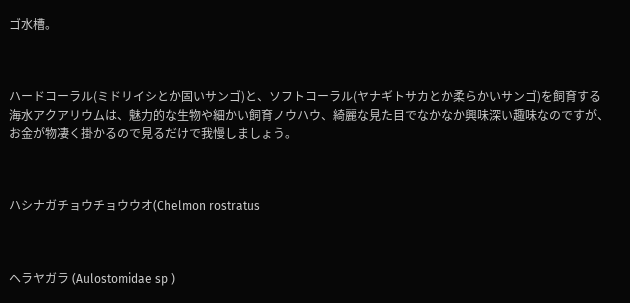ゴ水槽。



ハードコーラル(ミドリイシとか固いサンゴ)と、ソフトコーラル(ヤナギトサカとか柔らかいサンゴ)を飼育する海水アクアリウムは、魅力的な生物や細かい飼育ノウハウ、綺麗な見た目でなかなか興味深い趣味なのですが、お金が物凄く掛かるので見るだけで我慢しましょう。



ハシナガチョウチョウウオ(Chelmon rostratus



ヘラヤガラ (Aulostomidae sp )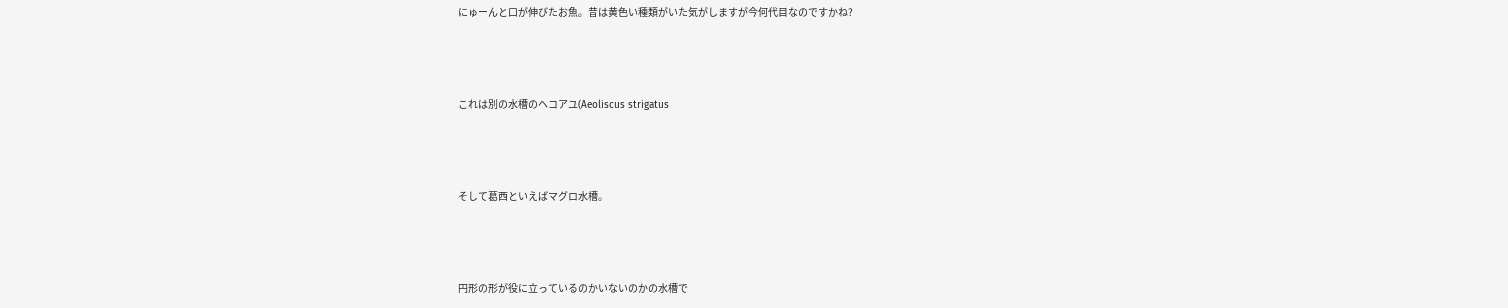にゅーんと口が伸びたお魚。昔は黄色い種類がいた気がしますが今何代目なのですかね?



これは別の水槽のヘコアユ(Aeoliscus strigatus



そして葛西といえばマグロ水槽。



円形の形が役に立っているのかいないのかの水槽で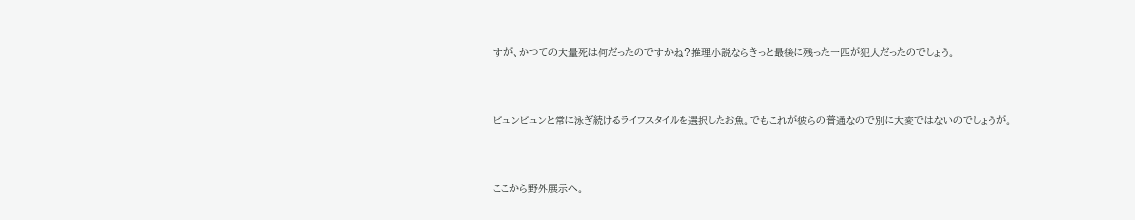すが、かつての大量死は何だったのですかね?推理小説ならきっと最後に残った一匹が犯人だったのでしょう。



ビュンビュンと常に泳ぎ続けるライフスタイルを選択したお魚。でもこれが彼らの普通なので別に大変ではないのでしょうが。



ここから野外展示へ。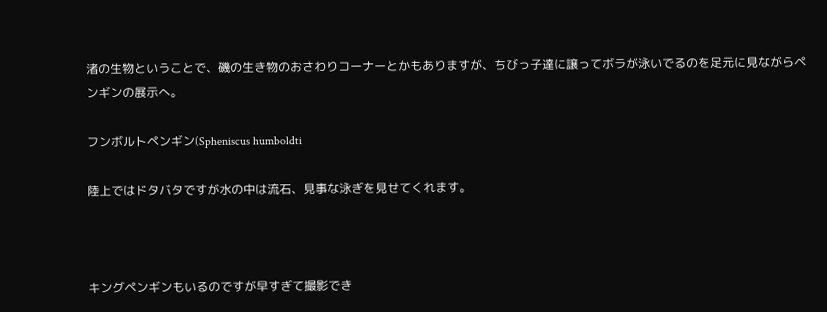渚の生物ということで、磯の生き物のおさわりコーナーとかもありますが、ちびっ子達に譲ってボラが泳いでるのを足元に見ながらペンギンの展示へ。

フンボルトペンギン(Spheniscus humboldti

陸上ではドタバタですが水の中は流石、見事な泳ぎを見せてくれます。



キングペンギンもいるのですが早すぎて撮影でき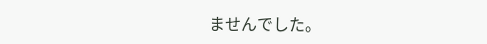ませんでした。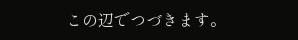この辺でつづきます。